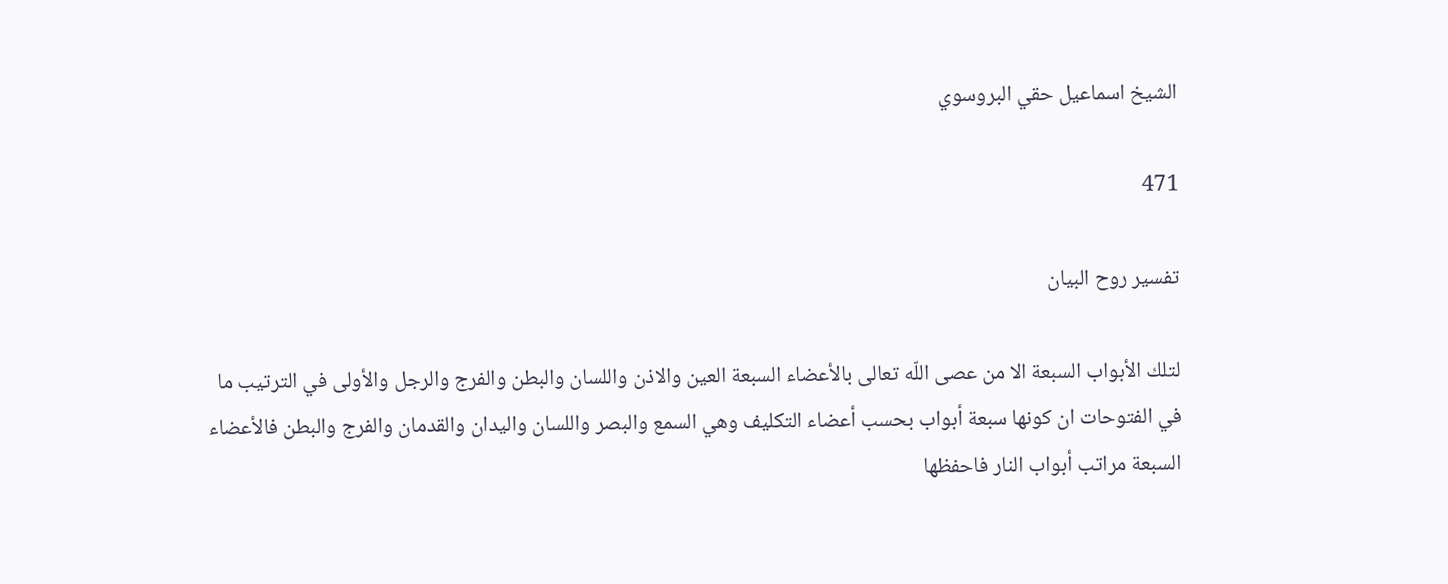الشيخ اسماعيل حقي البروسوي

471

تفسير روح البيان

لتلك الأبواب السبعة الا من عصى اللّه تعالى بالأعضاء السبعة العين والاذن واللسان والبطن والفرج والرجل والأولى في الترتيب ما في الفتوحات ان كونها سبعة أبواب بحسب أعضاء التكليف وهي السمع والبصر واللسان واليدان والقدمان والفرج والبطن فالأعضاء السبعة مراتب أبواب النار فاحفظها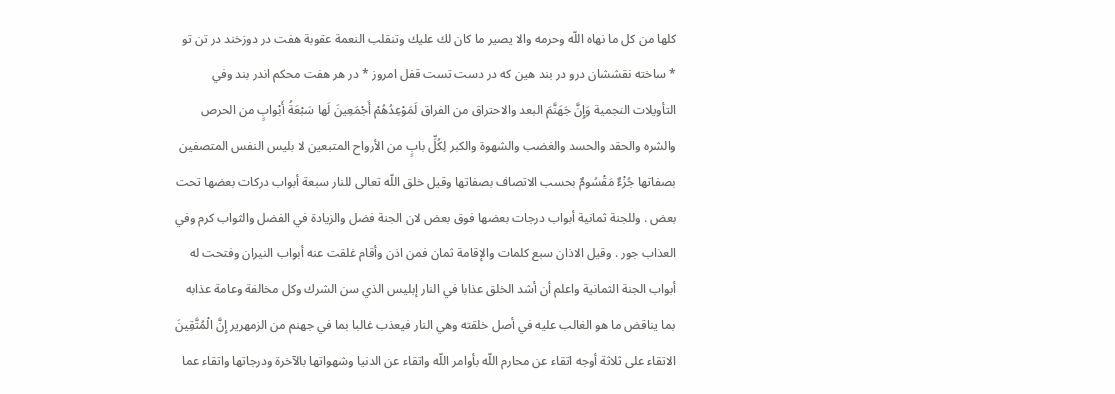كلها من كل ما نهاه اللّه وحرمه والا يصير ما كان لك عليك وتنقلب النعمة عقوبة هفت در دوزخند در تن تو * ساخته نقششان درو در بند هين كه در دست تست قفل امروز * در هر هفت محكم اندر بند وفي التأويلات النجمية وَإِنَّ جَهَنَّمَ البعد والاحتراق من الفراق لَمَوْعِدُهُمْ أَجْمَعِينَ لَها سَبْعَةُ أَبْوابٍ من الحرص والشره والحقد والحسد والغضب والشهوة والكبر لِكُلِّ بابٍ من الأرواح المتبعين لا بليس النفس المتصفين بصفاتها جُزْءٌ مَقْسُومٌ بحسب الاتصاف بصفاتها وقيل خلق اللّه تعالى للنار سبعة أبواب دركات بعضها تحت بعض . وللجنة ثمانية أبواب درجات بعضها فوق بعض لان الجنة فضل والزيادة في الفضل والثواب كرم وفي العذاب جور . وقيل الاذان سبع كلمات والإقامة ثمان فمن اذن وأقام غلقت عنه أبواب النيران وفتحت له أبواب الجنة الثمانية واعلم أن أشد الخلق عذابا في النار إبليس الذي سن الشرك وكل مخالفة وعامة عذابه بما يناقض ما هو الغالب عليه في أصل خلقته وهي النار فيعذب غالبا بما في جهنم من الزمهرير إِنَّ الْمُتَّقِينَ الاتقاء على ثلاثة أوجه اتقاء عن محارم اللّه بأوامر اللّه واتقاء عن الدنيا وشهواتها بالآخرة ودرجاتها واتقاء عما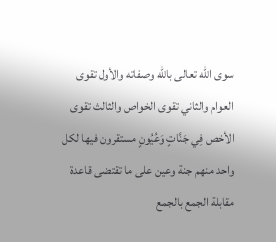سوى اللّه تعالى باللّه وصفاته والأول تقوى العوام والثاني تقوى الخواص والثالث تقوى الأخص فِي جَنَّاتٍ وَعُيُونٍ مستقرون فيها لكل واحد منهم جنة وعين على ما تقتضى قاعدة مقابلة الجمع بالجمع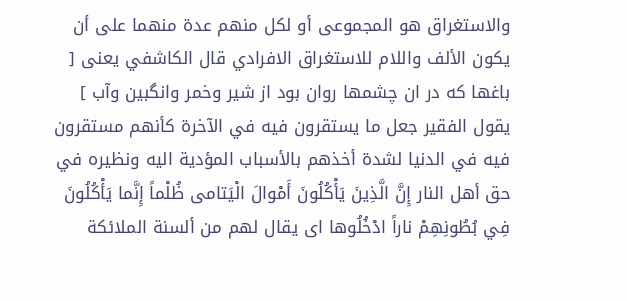والاستغراق هو المجموعى أو لكل منهم عدة منهما على أن يكون الألف واللام للاستغراق الافرادي قال الكاشفي يعنى [ باغها كه در ان چشمها روان بود از شير وخمر وانگبين وآب ] يقول الفقير جعل ما يستقرون فيه في الآخرة كأنهم مستقرون فيه في الدنيا لشدة أخذهم بالأسباب المؤدية اليه ونظيره في حق أهل النار إِنَّ الَّذِينَ يَأْكُلُونَ أَمْوالَ الْيَتامى ظُلْماً إِنَّما يَأْكُلُونَ فِي بُطُونِهِمْ ناراً ادْخُلُوها اى يقال لهم من ألسنة الملائكة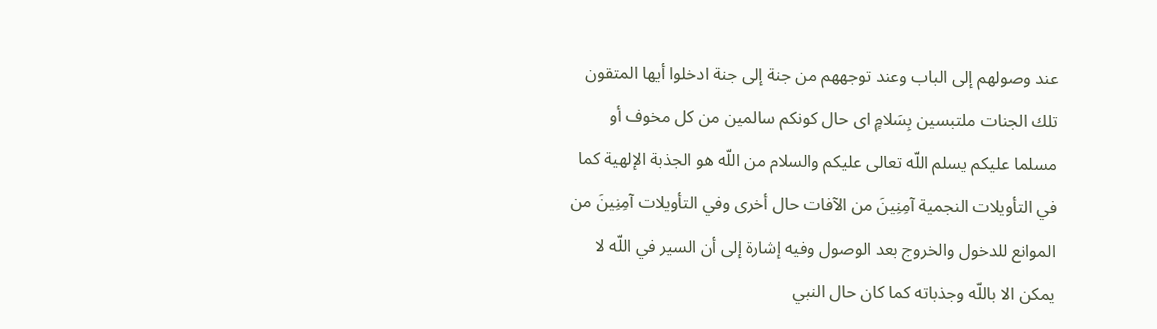عند وصولهم إلى الباب وعند توجههم من جنة إلى جنة ادخلوا أيها المتقون تلك الجنات ملتبسين بِسَلامٍ اى حال كونكم سالمين من كل مخوف أو مسلما عليكم يسلم اللّه تعالى عليكم والسلام من اللّه هو الجذبة الإلهية كما في التأويلات النجمية آمِنِينَ من الآفات حال أخرى وفي التأويلات آمِنِينَ من الموانع للدخول والخروج بعد الوصول وفيه إشارة إلى أن السير في اللّه لا يمكن الا باللّه وجذباته كما كان حال النبي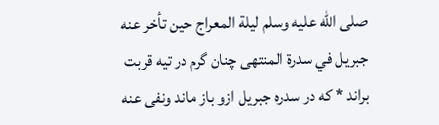صلى اللّه عليه وسلم ليلة المعراج حين تأخر عنه جبريل في سدرة المنتهى چنان گرم در تيه قربت براند * كه در سدره جبريل ازو باز ماند ونفى عنه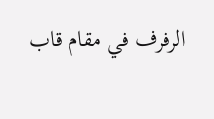الرفرف في مقام قاب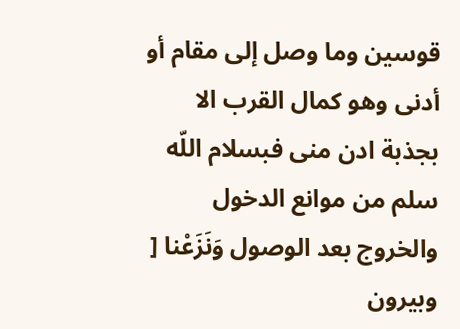قوسين وما وصل إلى مقام أو أدنى وهو كمال القرب الا بجذبة ادن منى فبسلام اللّه سلم من موانع الدخول والخروج بعد الوصول وَنَزَعْنا [ وبيرون